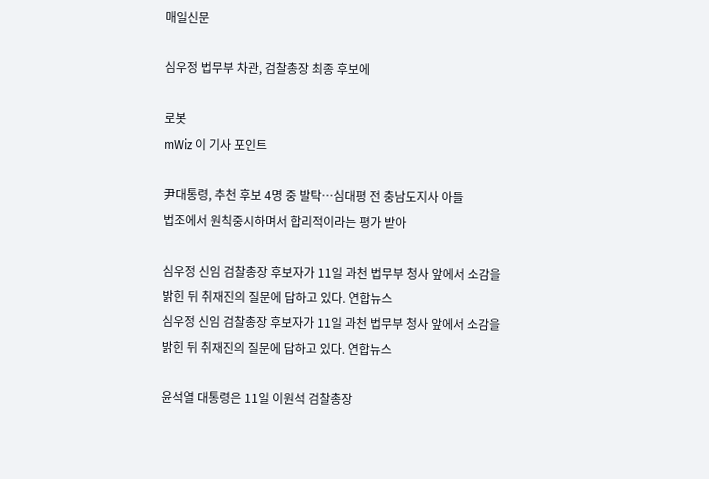매일신문

심우정 법무부 차관, 검찰총장 최종 후보에

로봇
mWiz 이 기사 포인트

尹대통령, 추천 후보 4명 중 발탁…심대평 전 충남도지사 아들
법조에서 원칙중시하며서 합리적이라는 평가 받아

심우정 신임 검찰총장 후보자가 11일 과천 법무부 청사 앞에서 소감을 밝힌 뒤 취재진의 질문에 답하고 있다. 연합뉴스
심우정 신임 검찰총장 후보자가 11일 과천 법무부 청사 앞에서 소감을 밝힌 뒤 취재진의 질문에 답하고 있다. 연합뉴스

윤석열 대통령은 11일 이원석 검찰총장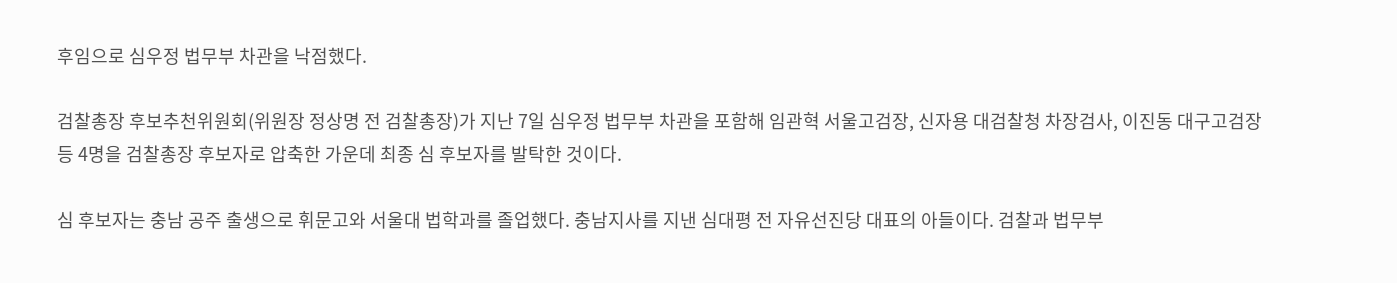후임으로 심우정 법무부 차관을 낙점했다.

검찰총장 후보추천위원회(위원장 정상명 전 검찰총장)가 지난 7일 심우정 법무부 차관을 포함해 임관혁 서울고검장, 신자용 대검찰청 차장검사, 이진동 대구고검장 등 4명을 검찰총장 후보자로 압축한 가운데 최종 심 후보자를 발탁한 것이다.

심 후보자는 충남 공주 출생으로 휘문고와 서울대 법학과를 졸업했다. 충남지사를 지낸 심대평 전 자유선진당 대표의 아들이다. 검찰과 법무부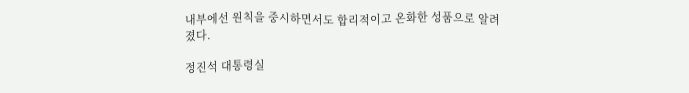내부에선 원칙을 중시하면서도 합리적이고 온화한 성품으로 알려졌다.

정진석 대통령실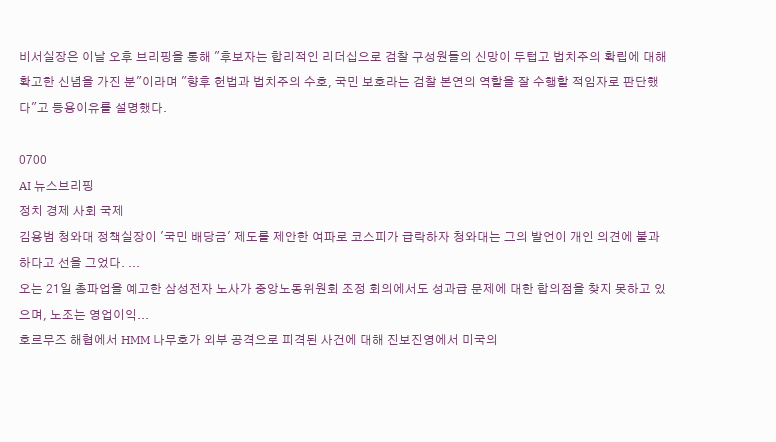비서실장은 이날 오후 브리핑을 통해 "후보자는 합리적인 리더십으로 검찰 구성원들의 신망이 두텁고 법치주의 확립에 대해 확고한 신념을 가진 분"이라며 "향후 헌법과 법치주의 수호, 국민 보호라는 검찰 본연의 역할을 잘 수행할 적임자로 판단했다"고 등용이유를 설명했다.

0700
AI 뉴스브리핑
정치 경제 사회 국제
김용범 청와대 정책실장이 '국민 배당금' 제도를 제안한 여파로 코스피가 급락하자 청와대는 그의 발언이 개인 의견에 불과하다고 선을 그었다. ...
오는 21일 총파업을 예고한 삼성전자 노사가 중앙노동위원회 조정 회의에서도 성과급 문제에 대한 합의점을 찾지 못하고 있으며, 노조는 영업이익...
호르무즈 해협에서 HMM 나무호가 외부 공격으로 피격된 사건에 대해 진보진영에서 미국의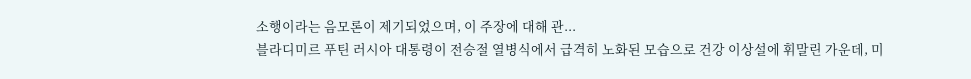소행이라는 음모론이 제기되었으며, 이 주장에 대해 관...
블라디미르 푸틴 러시아 대통령이 전승절 열병식에서 급격히 노화된 모습으로 건강 이상설에 휘말린 가운데, 미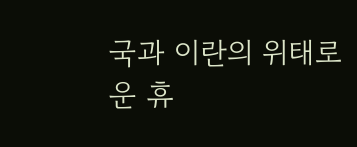국과 이란의 위태로운 휴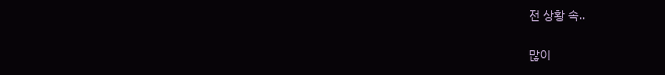전 상황 속..

많이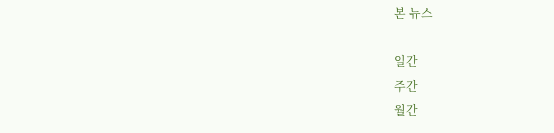본 뉴스

일간
주간
월간